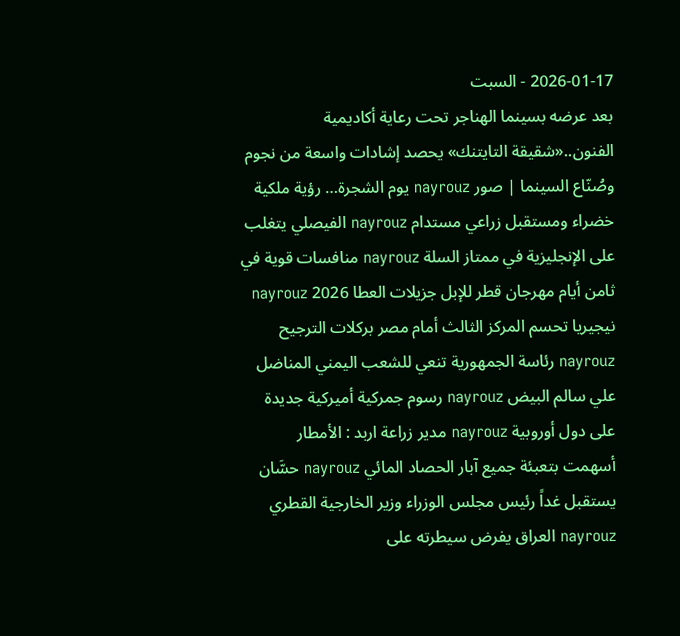2026-01-17 - السبت
بعد عرضه بسينما الهناجر تحت رعاية أكاديمية الفنون..«شقيقة التايتنك» يحصد إشادات واسعة من نجوم وصُنّاع السينما | صور nayrouz يوم الشجرة… رؤية ملكية خضراء ومستقبل زراعي مستدام nayrouz الفيصلي يتغلب على الإنجليزية في ممتاز السلة nayrouz منافسات قوية في ثامن أيام مهرجان قطر للإبل جزيلات العطا 2026 nayrouz نيجيريا تحسم المركز الثالث أمام مصر بركلات الترجيح nayrouz رئاسة الجمهورية تنعي للشعب اليمني المناضل علي سالم البيض nayrouz رسوم جمركية أميركية جديدة على دول أوروبية nayrouz مدير زراعة اربد : الأمطار أسهمت بتعبئة جميع آبار الحصاد المائي nayrouz حسَّان يستقبل غداً رئيس مجلس الوزراء وزير الخارجية القطري nayrouz العراق يفرض سيطرته على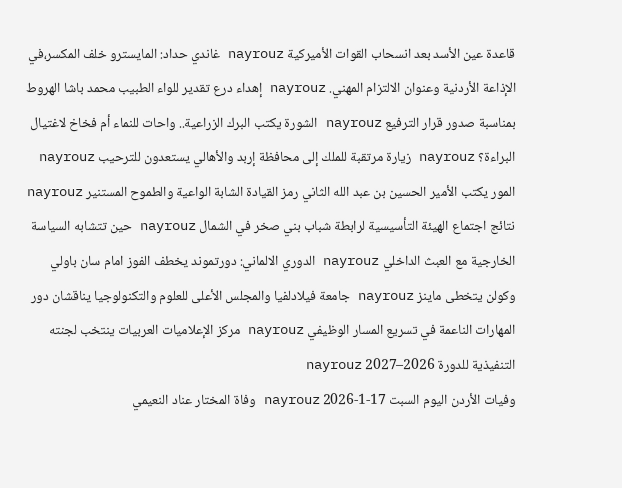قاعدة عين الأسد بعد انسحاب القوات الأميركية nayrouz غاندي حداد: المايسترو خلف المكسر،في الإذاعة الأردنية وعنوان الالتزام المهني. nayrouz إهداء درع تقدير للواء الطبيب محمد باشا الهروط بمناسبة صدور قرار الترفيع nayrouz الشورة يكتب البرك الزراعية.. واحات للنماء أم فخاخ لاغتيال البراءة؟ nayrouz زيارة مرتقبة للملك إلى محافظة إربد والأهالي يستعدون للترحيب nayrouz المور يكتب الأمير الحسين بن عبد الله الثاني رمز القيادة الشابة الواعية والطموح المستنير nayrouz نتائج اجتماع الهيئة التأسيسية لرابطة شباب بني صخر في الشمال nayrouz حين تتشابه السياسة الخارجية مع العبث الداخلي nayrouz الدوري الالماني: دورتموند يخطف الفوز امام سان باولي وكولن يتخطى ماينز nayrouz جامعة فيلادلفيا والمجلس الأعلى للعلوم والتكنولوجيا يناقشان دور المهارات الناعمة في تسريع المسار الوظيفي nayrouz مركز الإعلاميات العربيات ينتخب لجنته التنفيذية للدورة 2026–2027 nayrouz
وفيات الأردن اليوم السبت 17-1-2026 nayrouz وفاة المختار عناد النعيمي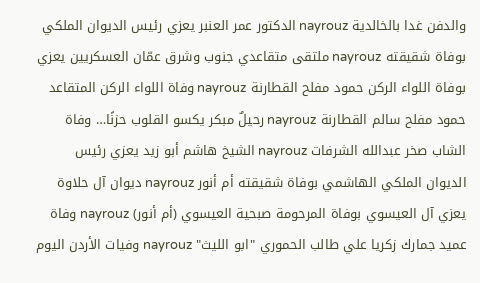والدفن غدا بالخالدية nayrouz الدكتور عمر العنبر يعزي رئيس الديوان الملكي بوفاة شقيقته nayrouz ملتقى متقاعدي جنوب وشرق عمّان العسكريين يعزي بوفاة اللواء الركن حمود مفلح القطارنة nayrouz وفاة اللواء الركن المتقاعد حمود مفلح سالم القطارنة nayrouz رحيلٌ مبكر يكسو القلوب حزنًا… وفاة الشاب صخر عبدالله الشرفات nayrouz الشيخ هاشم أبو زيد يعزي رئيس الديوان الملكي الهاشمي بوفاة شقيقته أم أنور nayrouz ديوان آل حلاوة يعزي آل العيسوي بوفاة المرحومة صبحية العيسوي (أم أنور) nayrouz وفاة عميد جمارك زكريا علي طالب الحموري "ابو الليث" nayrouz وفيات الأردن اليوم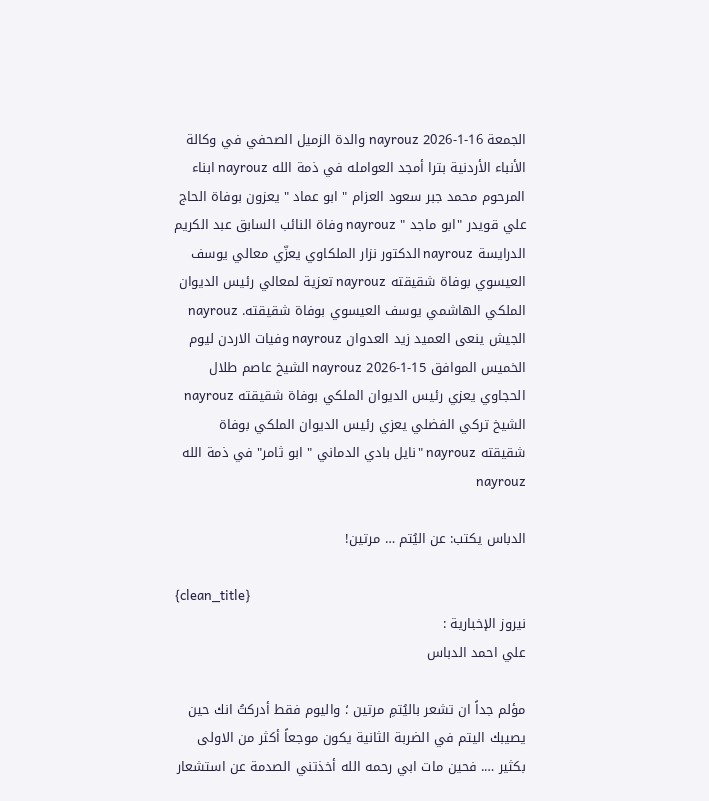الجمعة 16-1-2026 nayrouz والدة الزميل الصحفي في وكالة الأنباء الأردنية بترا أمجد العوامله في ذمة الله nayrouz ابناء المرحوم محمد جبر سعود العزام " ابو عماد " يعزون بوفاة الحاج علي قويدر "ابو ماجد " nayrouz وفاة النائب السابق عبد الكريم الدرايسة nayrouz الدكتور نزار الملكاوي يعزّي معالي يوسف العيسوي بوفاة شقيقته nayrouz تعزية لمعالي رئيس الديوان الملكي الهاشمي يوسف العيسوي بوفاة شقيقته. nayrouz الجيش ينعى العميد زيد العدوان nayrouz وفيات الاردن ليوم الخميس الموافق 15-1-2026 nayrouz الشيخ عاصم طلال الحجاوي يعزي رئيس الديوان الملكي بوفاة شقيقته nayrouz الشيخ تركي الفضلي يعزي رئيس الديوان الملكي بوفاة شقيقته nayrouz "نايل بادي الدماني " ابو ثامر" في ذمة الله nayrouz

الدباس يكتب: عن اليُتم … مرتين!

{clean_title}
نيروز الإخبارية :
علي احمد الدباس

مؤلم جداً ان تشعر باليُتمِ مرتين ؛ واليوم فقط أدركتُ انك حين يصيبك اليتم في الضربة الثانية يكون موجعاً أكثر من الاولى بكثير …. فحين مات ابي رحمه الله أخذتني الصدمة عن استشعار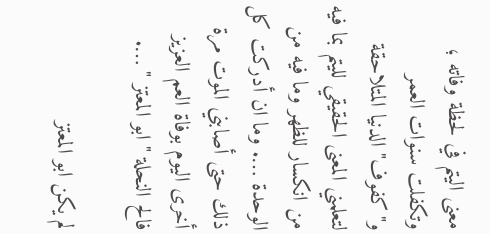معنى اليتم في لحظة وفاته ؛ وتكفلت سنوات العمر و"كفوف" الدنيا المتلاحقة لتعلمني المعنى الحقيقي لليتم بما فيه من انكسار للظهر وما فيه من الوحدة …. وما ان أدركت كل ذلك حتى أصابني الموت مرة أخرى اليوم بوفاة العم العزيز فالح النحلة " ابو المعتز " ….

لم يكن ابو المعتز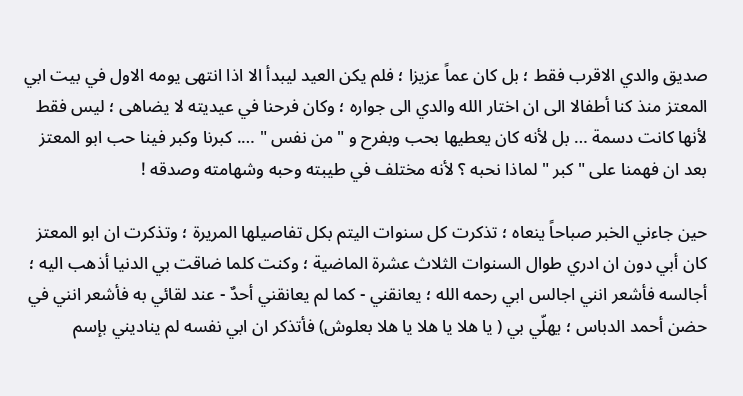صديق والدي الاقرب فقط ؛ بل كان عماً عزيزا ؛ فلم يكن العيد ليبدأ الا اذا انتهى يومه الاول في بيت ابي المعتز منذ كنا أطفالا الى ان اختار الله والدي الى جواره ؛ وكان فرحنا في عيديته لا يضاهى ؛ ليس فقط لأنها كانت دسمة … بل لأنه كان يعطيها بحب وبفرح و "من نفس " …. كبرنا وكبر فينا حب ابو المعتز بعد ان فهمنا على " كبر " لماذا نحبه ؟ لأنه مختلف في طيبته وحبه وشهامته وصدقه !

حين جاءني الخبر صباحاً ينعاه ؛ تذكرت كل سنوات اليتم بكل تفاصيلها المريرة ؛ وتذكرت ان ابو المعتز كان أبي دون ان ادري طوال السنوات الثلاث عشرة الماضية ؛ وكنت كلما ضاقت بي الدنيا أذهب اليه ؛ أجالسه فأشعر انني اجالس ابي رحمه الله ؛ يعانقني - كما لم يعانقني أحدٌ - عند لقائي به فأشعر انني في حضن أحمد الدباس ؛ يهلّي بي ( يا هلا يا هلا يا هلا بعلوش) فأتذكر ان ابي نفسه لم يناديني بإسم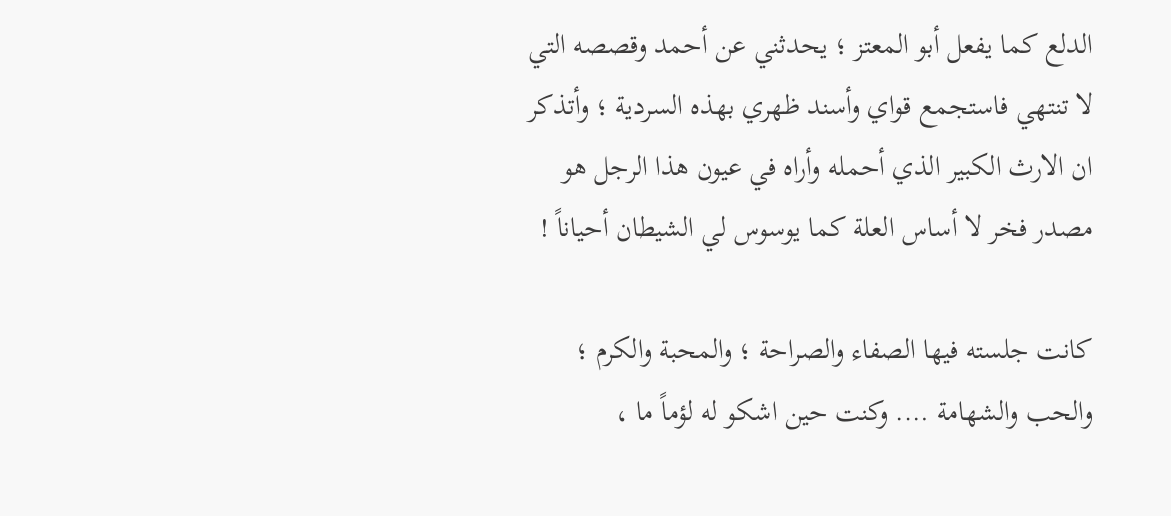الدلع كما يفعل أبو المعتز ؛ يحدثني عن أحمد وقصصه التي لا تنتهي فاستجمع قواي وأسند ظهري بهذه السردية ؛ وأتذكر ان الارث الكبير الذي أحمله وأراه في عيون هذا الرجل هو مصدر فخر لا أساس العلة كما يوسوس لي الشيطان أحياناً !

كانت جلسته فيها الصفاء والصراحة ؛ والمحبة والكرم ؛ والحب والشهامة …. وكنت حين اشكو له لؤماً ما ،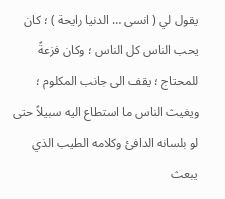يقول لي ( انسى … الدنيا رايحة ) ؛ كان يحب الناس كل الناس ؛ وكان فزعةً للمحتاج ؛ يقف الى جانب المكلوم ؛ ويغيث الناس ما استطاع اليه سبيلاً حتى لو بلسانه الدافئ وكلامه الطيب الذي يبعث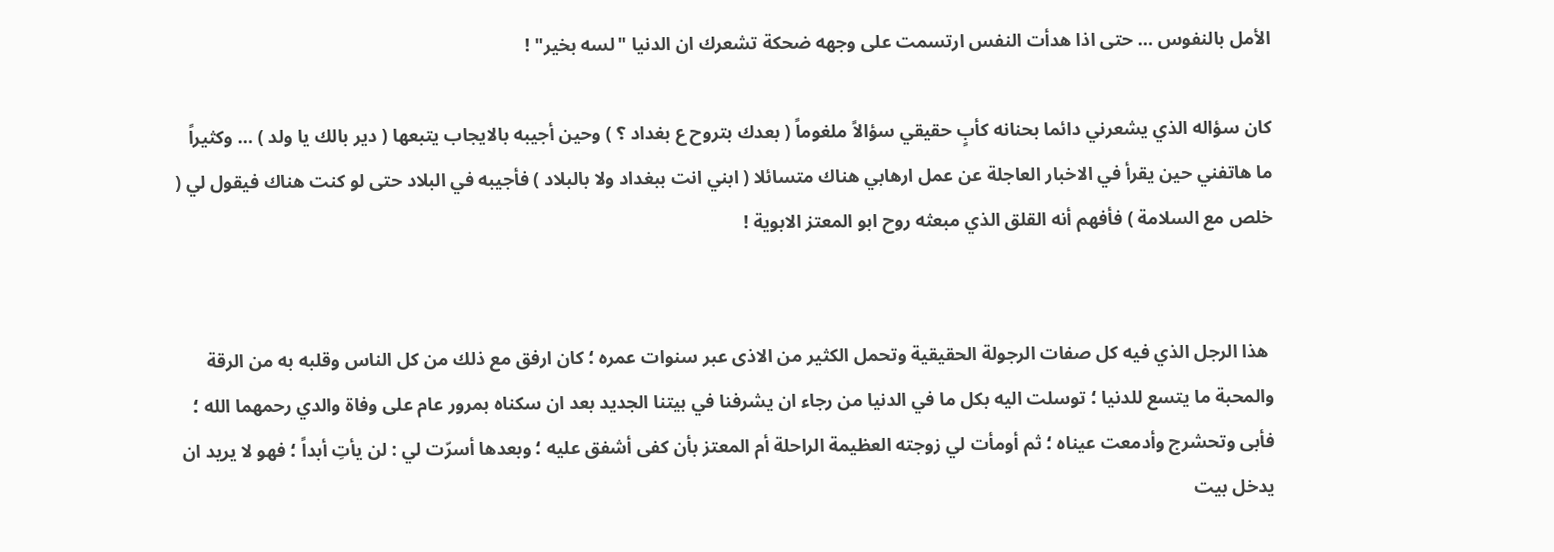الأمل بالنفوس … حتى اذا هدأت النفس ارتسمت على وجهه ضحكة تشعرك ان الدنيا "لسه بخير" !

كان سؤاله الذي يشعرني دائما بحنانه كأبٍ حقيقي سؤالاً ملغوماً ( بعدك بتروح ع بغداد ؟ ) وحين أجيبه بالايجاب يتبعها ( دير بالك يا ولد ) … وكثيراً ما هاتفني حين يقرأ في الاخبار العاجلة عن عمل ارهابي هناك متسائلا ( ابني انت ببغداد ولا بالبلاد ) فأجيبه في البلاد حتى لو كنت هناك فيقول لي ( خلص مع السلامة ) فأفهم أنه القلق الذي مبعثه روح ابو المعتز الابوية !


 هذا الرجل الذي فيه كل صفات الرجولة الحقيقية وتحمل الكثير من الاذى عبر سنوات عمره ؛ كان ارفق مع ذلك من كل الناس وقلبه به من الرقة والمحبة ما يتسع للدنيا ؛ توسلت اليه بكل ما في الدنيا من رجاء ان يشرفنا في بيتنا الجديد بعد ان سكناه بمرور عام على وفاة والدي رحمهما الله ؛ فأبى وتحشرج وأدمعت عيناه ؛ ثم أومأت لي زوجته العظيمة الراحلة أم المعتز بأن كفى أشفق عليه ؛ وبعدها أسرّت لي : لن يأتِ أبداً ؛ فهو لا يريد ان يدخل بيت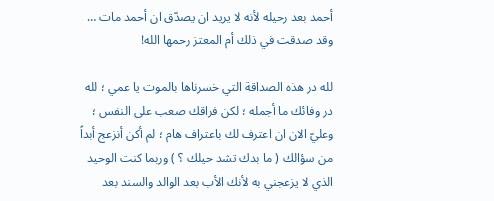أحمد بعد رحيله لأنه لا يريد ان يصدّق ان أحمد مات … وقد صدقت في ذلك أم المعتز رحمها الله!

لله در هذه الصداقة التي خسرناها بالموت يا عمي ؛ لله در وفائك ما أجمله ؛ لكن فراقك صعب على النفس ؛ وعليّ الان ان اعترف لك باعتراف هام ؛ لم أكن أنزعج أبداً من سؤالك ( ما بدك تشد حيلك ؟ ) وربما كنت الوحيد الذي لا يزعجني به لأنك الأب بعد الوالد والسند بعد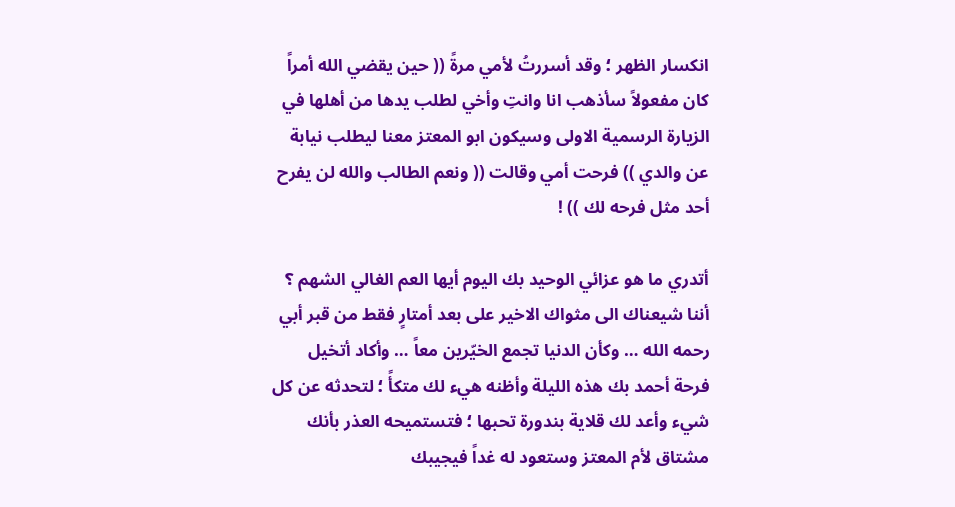انكسار الظهر ؛ وقد أسررتُ لأمي مرةً (( حين يقضي الله أمراً كان مفعولاً سأذهب انا وانتِ وأخي لطلب يدها من أهلها في الزيارة الرسمية الاولى وسيكون ابو المعتز معنا ليطلب نيابة عن والدي )) فرحت أمي وقالت (( ونعم الطالب والله لن يفرح أحد مثل فرحه لك )) !

أتدري ما هو عزائي الوحيد بك اليوم أيها العم الغالي الشهم ؟ أننا شيعناك الى مثواك الاخير على بعد أمتارٍ فقط من قبر أبي رحمه الله … وكأن الدنيا تجمع الخيّرين معاً … وأكاد أتخيل فرحة أحمد بك هذه الليلة وأظنه هيء لك متكأً ؛ لتحدثه عن كل شيء وأعد لك قلاية بندورة تحبها ؛ فتستميحه العذر بأنك مشتاق لأم المعتز وستعود له غداً فيجيبك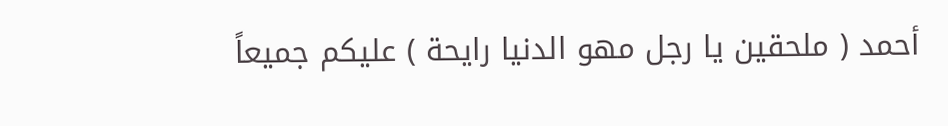أحمد ( ملحقين يا رجل مهو الدنيا رايحة ) عليكم جميعاً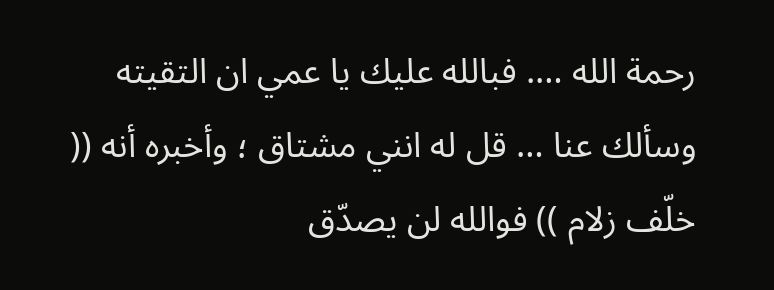رحمة الله …. فبالله عليك يا عمي ان التقيته وسألك عنا … قل له انني مشتاق ؛ وأخبره أنه (( خلّف زلام )) فوالله لن يصدّق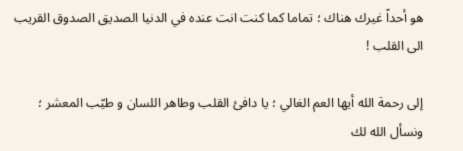هو أحداً غيرك هناك ؛ تماما كما كنت انت عنده في الدنيا الصديق الصدوق القريب الى القلب !

إلى رحمة الله أيها العم الغالي ؛ يا دافئ القلب وطاهر اللسان و طيّب المعشر ؛ ونسأل الله لك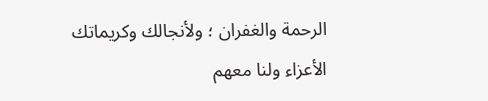الرحمة والغفران ؛ ولأنجالك وكريماتك الأعزاء ولنا معهم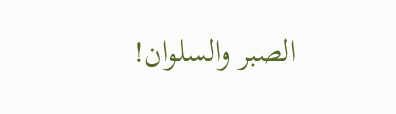الصبر والسلوان!